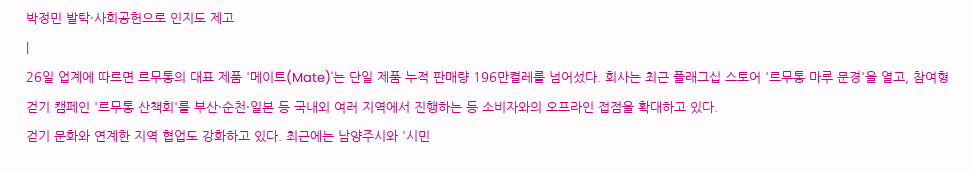박정민 발탁·사회공헌으로 인지도 제고
|
26일 업계에 따르면 르무통의 대표 제품 '메이트(Mate)'는 단일 제품 누적 판매량 196만켤레를 넘어섰다. 회사는 최근 플래그십 스토어 '르무통 마루 문경'을 열고, 참여형 걷기 캠페인 '르무통 산책회'를 부산·순천·일본 등 국내외 여러 지역에서 진행하는 등 소비자와의 오프라인 접점을 확대하고 있다.
걷기 문화와 연계한 지역 협업도 강화하고 있다. 최근에는 남양주시와 '시민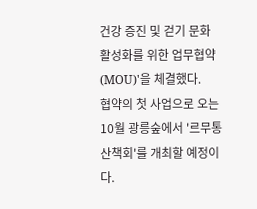건강 증진 및 걷기 문화 활성화를 위한 업무협약(MOU)'을 체결했다.
협약의 첫 사업으로 오는 10월 광릉숲에서 '르무통 산책회'를 개최할 예정이다.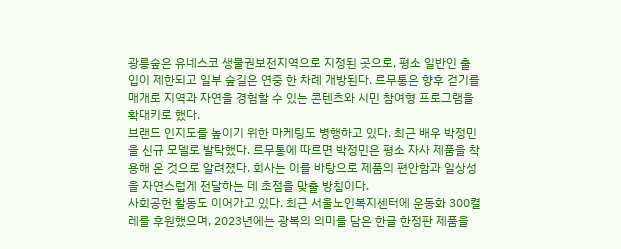광릉숲은 유네스코 생물권보전지역으로 지정된 곳으로, 평소 일반인 출입이 제한되고 일부 숲길은 연중 한 차례 개방된다. 르무통은 향후 걷기를 매개로 지역과 자연을 경험할 수 있는 콘텐츠와 시민 참여형 프로그램을 확대키로 했다.
브랜드 인지도를 높이기 위한 마케팅도 병행하고 있다. 최근 배우 박정민을 신규 모델로 발탁했다. 르무통에 따르면 박정민은 평소 자사 제품을 착용해 온 것으로 알려졌다. 회사는 이를 바탕으로 제품의 편안함과 일상성을 자연스럽게 전달하는 데 초점을 맞출 방침이다.
사회공헌 활동도 이어가고 있다. 최근 서울노인복지센터에 운동화 300켤레를 후원했으며, 2023년에는 광복의 의미를 담은 한글 한정판 제품을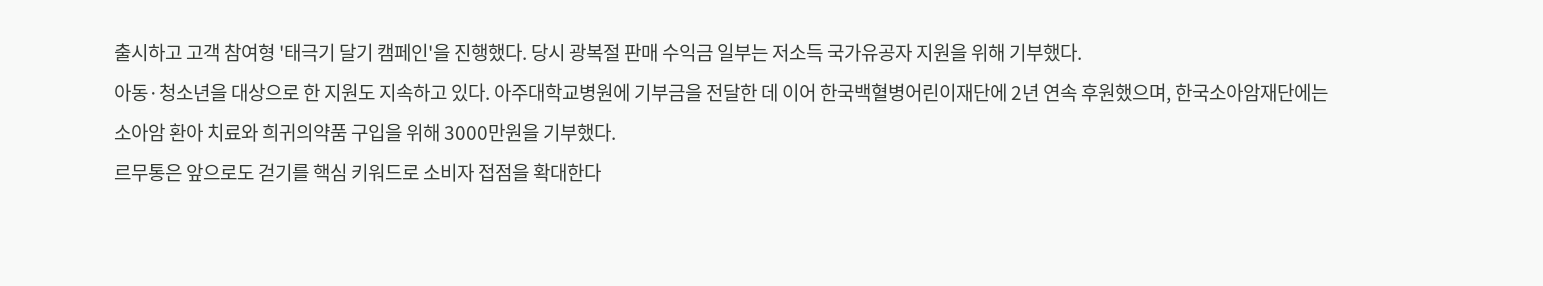출시하고 고객 참여형 '태극기 달기 캠페인'을 진행했다. 당시 광복절 판매 수익금 일부는 저소득 국가유공자 지원을 위해 기부했다.
아동·청소년을 대상으로 한 지원도 지속하고 있다. 아주대학교병원에 기부금을 전달한 데 이어 한국백혈병어린이재단에 2년 연속 후원했으며, 한국소아암재단에는 소아암 환아 치료와 희귀의약품 구입을 위해 3000만원을 기부했다.
르무통은 앞으로도 걷기를 핵심 키워드로 소비자 접점을 확대한다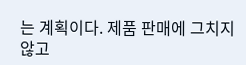는 계획이다. 제품 판매에 그치지 않고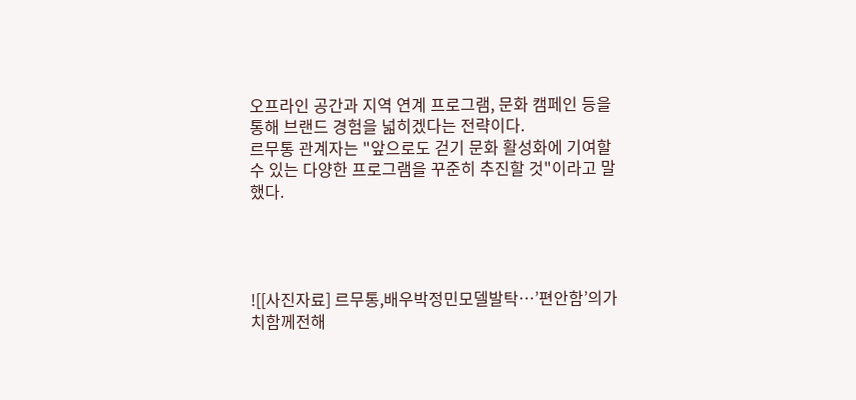오프라인 공간과 지역 연계 프로그램, 문화 캠페인 등을 통해 브랜드 경험을 넓히겠다는 전략이다.
르무통 관계자는 "앞으로도 걷기 문화 활성화에 기여할 수 있는 다양한 프로그램을 꾸준히 추진할 것"이라고 말했다.




![[사진자료] 르무통,배우박정민모델발탁…’편안함’의가치함께전해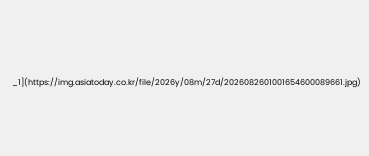_1](https://img.asiatoday.co.kr/file/2026y/08m/27d/2026082601001654600089661.jpg)